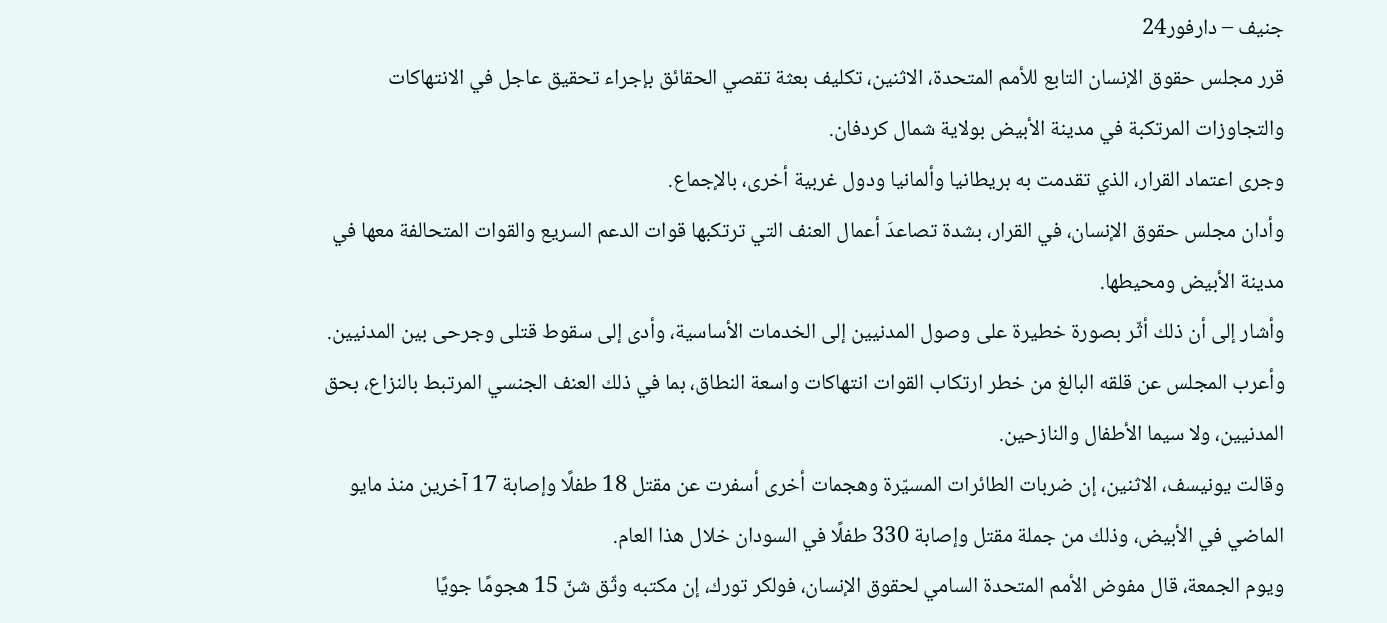جنيف – دارفور24
قرر مجلس حقوق الإنسان التابع للأمم المتحدة، الاثنين، تكليف بعثة تقصي الحقائق بإجراء تحقيق عاجل في الانتهاكات والتجاوزات المرتكبة في مدينة الأبيض بولاية شمال كردفان.
وجرى اعتماد القرار، الذي تقدمت به بريطانيا وألمانيا ودول غربية أخرى، بالإجماع.
وأدان مجلس حقوق الإنسان، في القرار، بشدة تصاعدَ أعمال العنف التي ترتكبها قوات الدعم السريع والقوات المتحالفة معها في مدينة الأبيض ومحيطها.
وأشار إلى أن ذلك أثّر بصورة خطيرة على وصول المدنيين إلى الخدمات الأساسية، وأدى إلى سقوط قتلى وجرحى بين المدنيين.
وأعرب المجلس عن قلقه البالغ من خطر ارتكاب القوات انتهاكات واسعة النطاق، بما في ذلك العنف الجنسي المرتبط بالنزاع، بحق المدنيين، ولا سيما الأطفال والنازحين.
وقالت يونيسف، الاثنين، إن ضربات الطائرات المسيّرة وهجمات أخرى أسفرت عن مقتل 18 طفلًا وإصابة 17 آخرين منذ مايو الماضي في الأبيض، وذلك من جملة مقتل وإصابة 330 طفلًا في السودان خلال هذا العام.
ويوم الجمعة، قال مفوض الأمم المتحدة السامي لحقوق الإنسان، فولكر تورك، إن مكتبه وثّق شنّ 15 هجومًا جويًا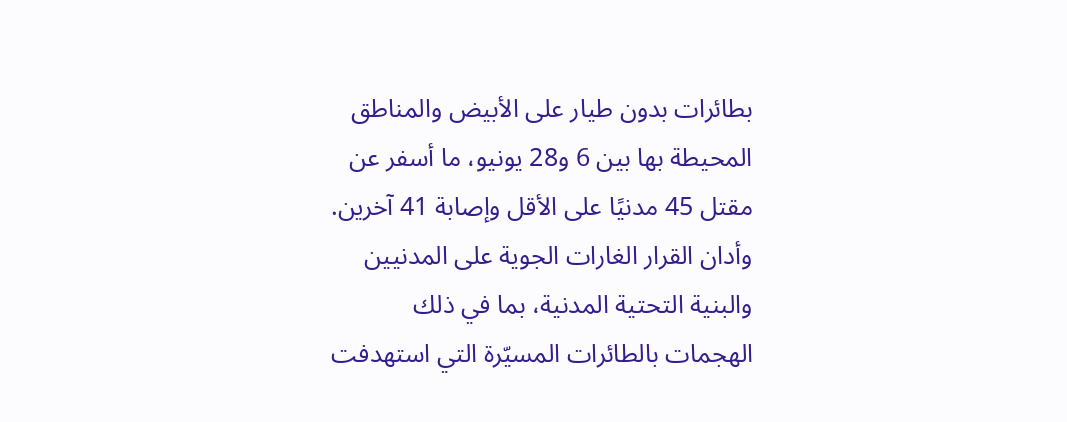بطائرات بدون طيار على الأبيض والمناطق المحيطة بها بين 6 و28 يونيو، ما أسفر عن مقتل 45 مدنيًا على الأقل وإصابة 41 آخرين.
وأدان القرار الغارات الجوية على المدنيين والبنية التحتية المدنية، بما في ذلك الهجمات بالطائرات المسيّرة التي استهدفت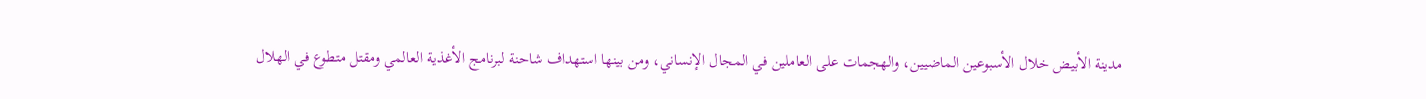مدينة الأبيض خلال الأسبوعين الماضيين، والهجمات على العاملين في المجال الإنساني، ومن بينها استهداف شاحنة لبرنامج الأغذية العالمي ومقتل متطوع في الهلال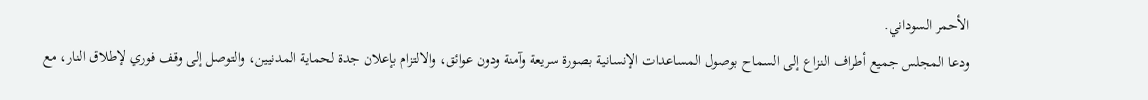الأحمر السوداني.
ودعا المجلس جميع أطراف النزاع إلى السماح بوصول المساعدات الإنسانية بصورة سريعة وآمنة ودون عوائق، والالتزام بإعلان جدة لحماية المدنيين، والتوصل إلى وقف فوري لإطلاق النار، مع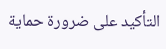التأكيد على ضرورة حماية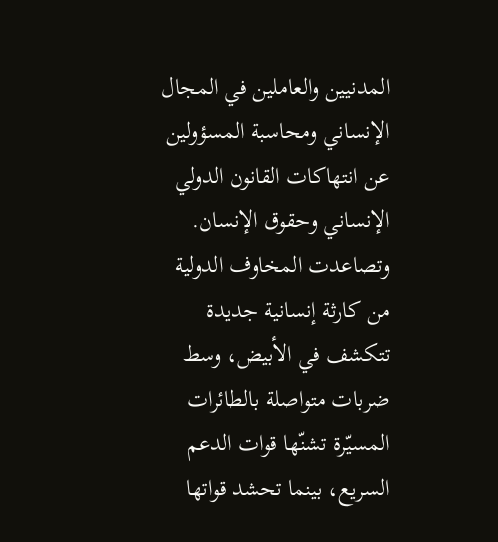المدنيين والعاملين في المجال الإنساني ومحاسبة المسؤولين عن انتهاكات القانون الدولي الإنساني وحقوق الإنسان.
وتصاعدت المخاوف الدولية من كارثة إنسانية جديدة تتكشف في الأبيض، وسط ضربات متواصلة بالطائرات المسيّرة تشنّها قوات الدعم السريع، بينما تحشد قواتها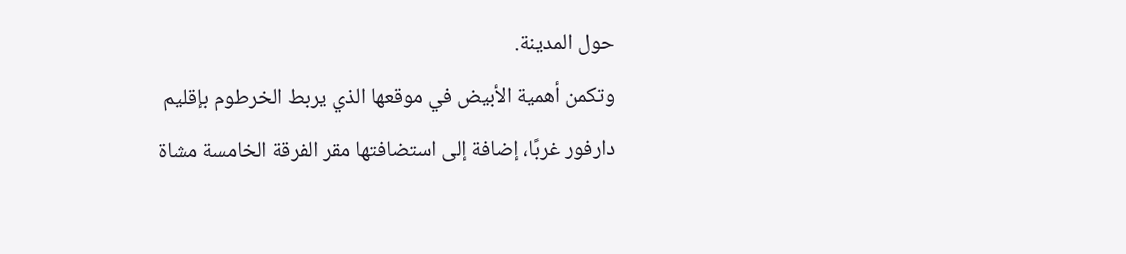حول المدينة.
وتكمن أهمية الأبيض في موقعها الذي يربط الخرطوم بإقليم دارفور غربًا، إضافة إلى استضافتها مقر الفرقة الخامسة مشاة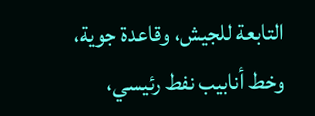التابعة للجيش، وقاعدة جوية، وخط أنابيب نفط رئيسي،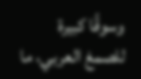وسوقًا كبيرة للصمغ العربي، ما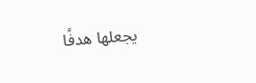يجعلها هدفًا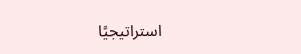استراتيجيًا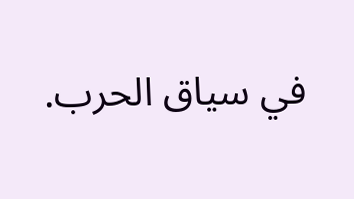في سياق الحرب.